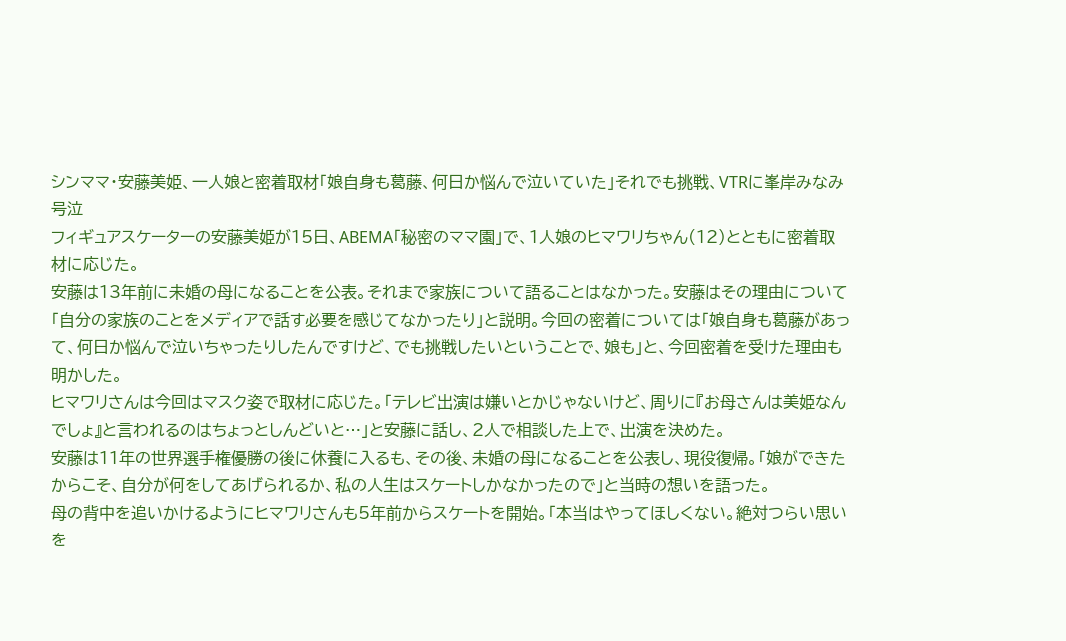シンママ・安藤美姫、一人娘と密着取材「娘自身も葛藤、何日か悩んで泣いていた」それでも挑戦、VTRに峯岸みなみ号泣
フィギュアスケーターの安藤美姫が15日、ABEMA「秘密のママ園」で、1人娘のヒマワリちゃん(12)とともに密着取材に応じた。
安藤は13年前に未婚の母になることを公表。それまで家族について語ることはなかった。安藤はその理由について「自分の家族のことをメディアで話す必要を感じてなかったり」と説明。今回の密着については「娘自身も葛藤があって、何日か悩んで泣いちゃったりしたんですけど、でも挑戦したいということで、娘も」と、今回密着を受けた理由も明かした。
ヒマワリさんは今回はマスク姿で取材に応じた。「テレビ出演は嫌いとかじゃないけど、周りに『お母さんは美姫なんでしょ』と言われるのはちょっとしんどいと…」と安藤に話し、2人で相談した上で、出演を決めた。
安藤は11年の世界選手権優勝の後に休養に入るも、その後、未婚の母になることを公表し、現役復帰。「娘ができたからこそ、自分が何をしてあげられるか、私の人生はスケートしかなかったので」と当時の想いを語った。
母の背中を追いかけるようにヒマワリさんも5年前からスケートを開始。「本当はやってほしくない。絶対つらい思いを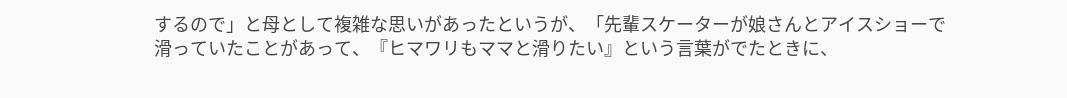するので」と母として複雑な思いがあったというが、「先輩スケーターが娘さんとアイスショーで滑っていたことがあって、『ヒマワリもママと滑りたい』という言葉がでたときに、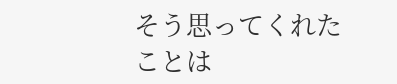そう思ってくれたことは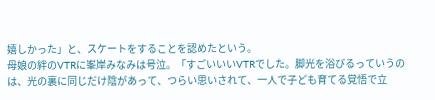嬉しかった」と、スケートをすることを認めたという。
母娘の絆のVTRに峯岸みなみは号泣。「すごいいいVTRでした。脚光を浴びるっていうのは、光の裏に同じだけ陰があって、つらい思いされて、一人で子ども育てる覚悟で立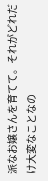派なお嬢さんを育てて。それがどれだけ大変なことなの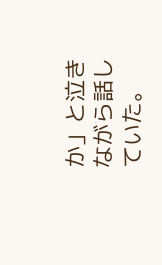か」と泣きながら話していた。